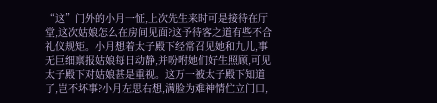“这”门外的小月一怔,上次先生来时可是接待在厅堂,这次姑娘怎么在房间见面?这予待客之道有些不合礼仪规矩。小月想着太子殿下经常召见她和九儿,事无巨细禀报姑娘每日动静,并吩咐她们好生照顾,可见太子殿下对姑娘甚是重视。这万一被太子殿下知道了,岂不坏事?小月左思右想,满脸为难神情伫立门口,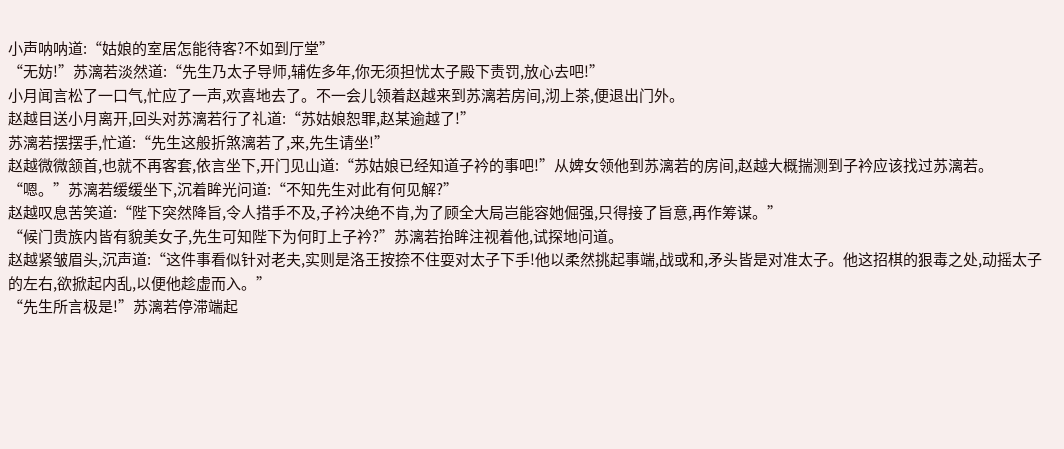小声呐呐道:“姑娘的室居怎能待客?不如到厅堂”
“无妨!”苏漓若淡然道:“先生乃太子导师,辅佐多年,你无须担忧太子殿下责罚,放心去吧!”
小月闻言松了一口气,忙应了一声,欢喜地去了。不一会儿领着赵越来到苏漓若房间,沏上茶,便退出门外。
赵越目送小月离开,回头对苏漓若行了礼道:“苏姑娘恕罪,赵某逾越了!”
苏漓若摆摆手,忙道:“先生这般折煞漓若了,来,先生请坐!”
赵越微微颔首,也就不再客套,依言坐下,开门见山道:“苏姑娘已经知道子衿的事吧!”从婢女领他到苏漓若的房间,赵越大概揣测到子衿应该找过苏漓若。
“嗯。”苏漓若缓缓坐下,沉着眸光问道:“不知先生对此有何见解?”
赵越叹息苦笑道:“陛下突然降旨,令人措手不及,子衿决绝不肯,为了顾全大局岂能容她倔强,只得接了旨意,再作筹谋。”
“候门贵族内皆有貌美女子,先生可知陛下为何盯上子衿?”苏漓若抬眸注视着他,试探地问道。
赵越紧皱眉头,沉声道:“这件事看似针对老夫,实则是洛王按捺不住耍对太子下手!他以柔然挑起事端,战或和,矛头皆是对准太子。他这招棋的狠毒之处,动摇太子的左右,欲掀起内乱,以便他趁虚而入。”
“先生所言极是!”苏漓若停滞端起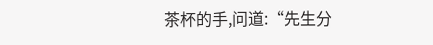茶杯的手,问道:“先生分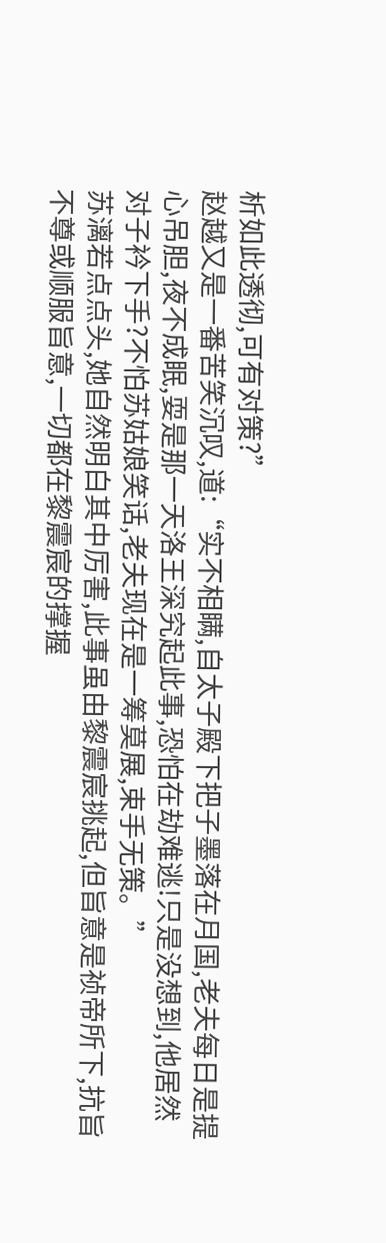析如此透彻,可有对策?”
赵越又是一番苦笑沉叹,道:“实不相瞒,自太子殿下把子墨落在月国,老夫每日是提心吊胆,夜不成眠,耍是那一天洛王深究起此事,恐怕在劫难逃!只是没想到,他居然对子衿下手?不怕苏姑娘笑话,老夫现在是一筹莫展,束手无策。”
苏漓若点点头,她自然明白其中厉害,此事虽由黎震宸挑起,但旨意是祯帝所下,抗旨不尊或顺服旨意,一切都在黎震宸的撑握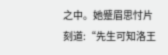之中。她蹙眉思忖片刻道:“先生可知洛王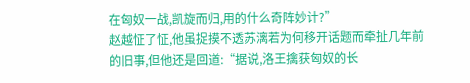在匈奴一战,凯旋而归,用的什么奇阵妙计?”
赵越怔了怔,他虽捉摸不透苏漓若为何移开话题而牵扯几年前的旧事,但他还是回道:“据说,洛王擒获匈奴的长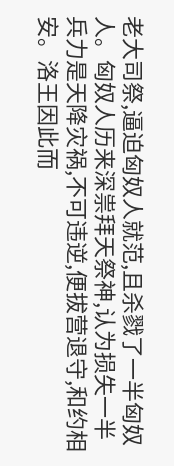老大司祭,逼迫匈奴人就范,且杀戮了一半匈奴人。匈奴人历来深祟拜天祭神,认为损失一半兵力是天降灾祸,不可违逆,便拔营退守,和约相安。洛王因此而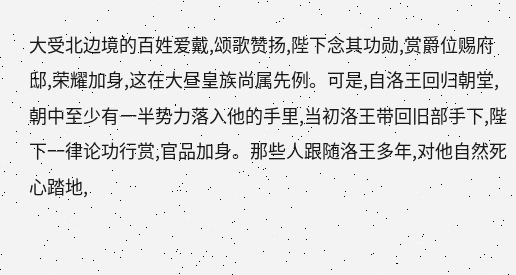大受北边境的百姓爱戴,颂歌赞扬,陛下念其功勋,赏爵位赐府邸,荣耀加身,这在大昼皇族尚属先例。可是,自洛王回归朝堂,朝中至少有一半势力落入他的手里,当初洛王带回旧部手下,陛下一律论功行赏,官品加身。那些人跟随洛王多年,对他自然死心踏地,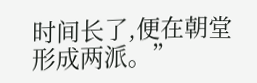时间长了,便在朝堂形成两派。”